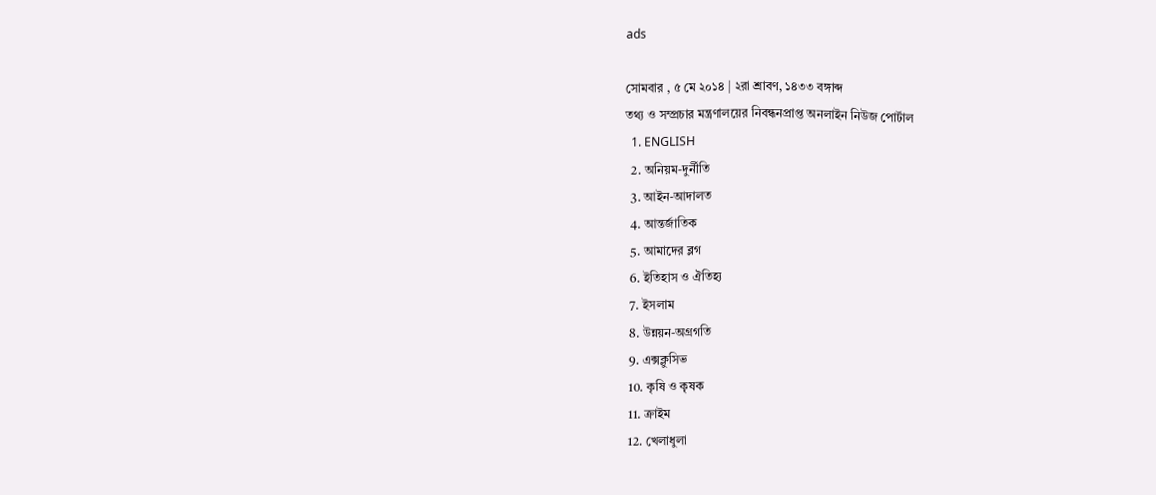ads

সোমবার , ৫ মে ২০১৪ | ২রা শ্রাবণ, ১৪৩৩ বঙ্গাব্দ
তথ্য ও সম্প্রচার মন্ত্রণালয়ের নিবন্ধনপ্রাপ্ত অনলাইন নিউজ পোর্টাল
  1. ENGLISH
  2. অনিয়ম-দুর্নীতি
  3. আইন-আদালত
  4. আন্তর্জাতিক
  5. আমাদের ব্লগ
  6. ইতিহাস ও ঐতিহ্য
  7. ইসলাম
  8. উন্নয়ন-অগ্রগতি
  9. এক্সক্লুসিভ
  10. কৃষি ও কৃষক
  11. ক্রাইম
  12. খেলাধুলা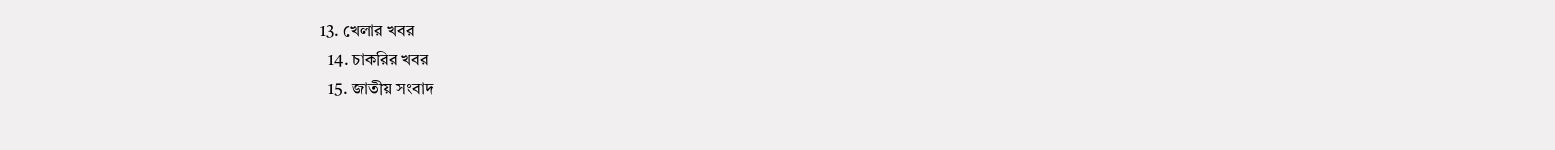13. খেলার খবর
  14. চাকরির খবর
  15. জাতীয় সংবাদ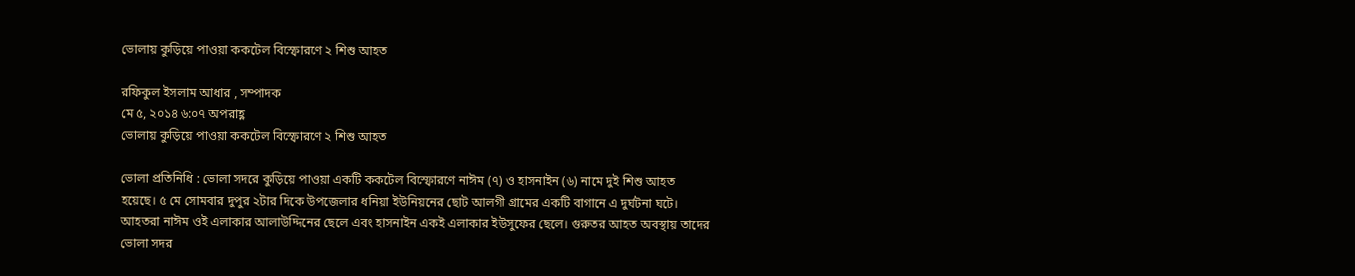ভোলায় কুড়িয়ে পাওয়া ককটেল বিস্ফোরণে ২ শিশু আহত

রফিকুল ইসলাম আধার , সম্পাদক
মে ৫, ২০১৪ ৬:০৭ অপরাহ্ণ
ভোলায় কুড়িয়ে পাওয়া ককটেল বিস্ফোরণে ২ শিশু আহত

ভোলা প্রতিনিধি : ভোলা সদরে কুড়িয়ে পাওয়া একটি ককটেল বিস্ফোরণে নাঈম (৭) ও হাসনাইন (৬) নামে দুই শিশু আহত হয়েছে। ৫ মে সোমবার দুপুর ২টার দিকে উপজেলার ধনিয়া ইউনিয়নের ছোট আলগী গ্রামের একটি বাগানে এ দুর্ঘটনা ঘটে। আহতরা নাঈম ওই এলাকার আলাউদ্দিনের ছেলে এবং হাসনাইন একই এলাকার ইউসুফের ছেলে। গুরুতর আহত অবস্থায় তাদের ভোলা সদর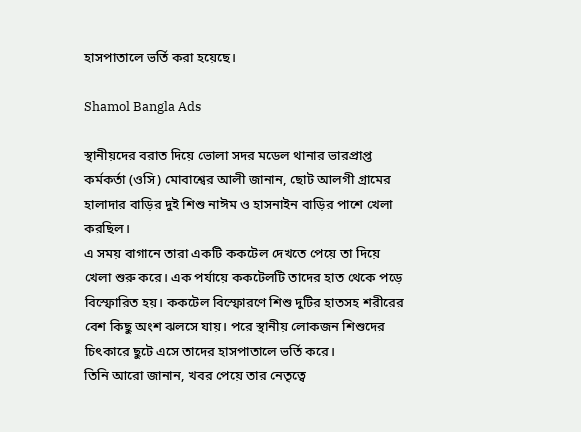হাসপাতালে ভর্তি করা হয়েছে।

Shamol Bangla Ads

স্থানীয়দের বরাত দিয়ে ভোলা সদর মডেল থানার ভারপ্রাপ্ত কর্মকর্তা (ওসি) মোবাশ্বের আলী জানান, ছোট আলগী গ্রামের হালাদার বাড়ির দুই শিশু নাঈম ও হাসনাইন বাড়ির পাশে খেলা করছিল।
এ সময় বাগানে তারা একটি ককটেল দেখতে পেয়ে তা দিয়ে খেলা শুরু করে। এক পর্যায়ে ককটেলটি তাদের হাত থেকে পড়ে বিস্ফোরিত হয়। ককটেল বিস্ফোরণে শিশু দুটির হাতসহ শরীরের বেশ কিছু অংশ ঝলসে যায়। পরে স্থানীয় লোকজন শিশুদের চিৎকারে ছুটে এসে তাদের হাসপাতালে ভর্তি করে।
তিনি আরো জানান, খবর পেয়ে তার নেতৃত্বে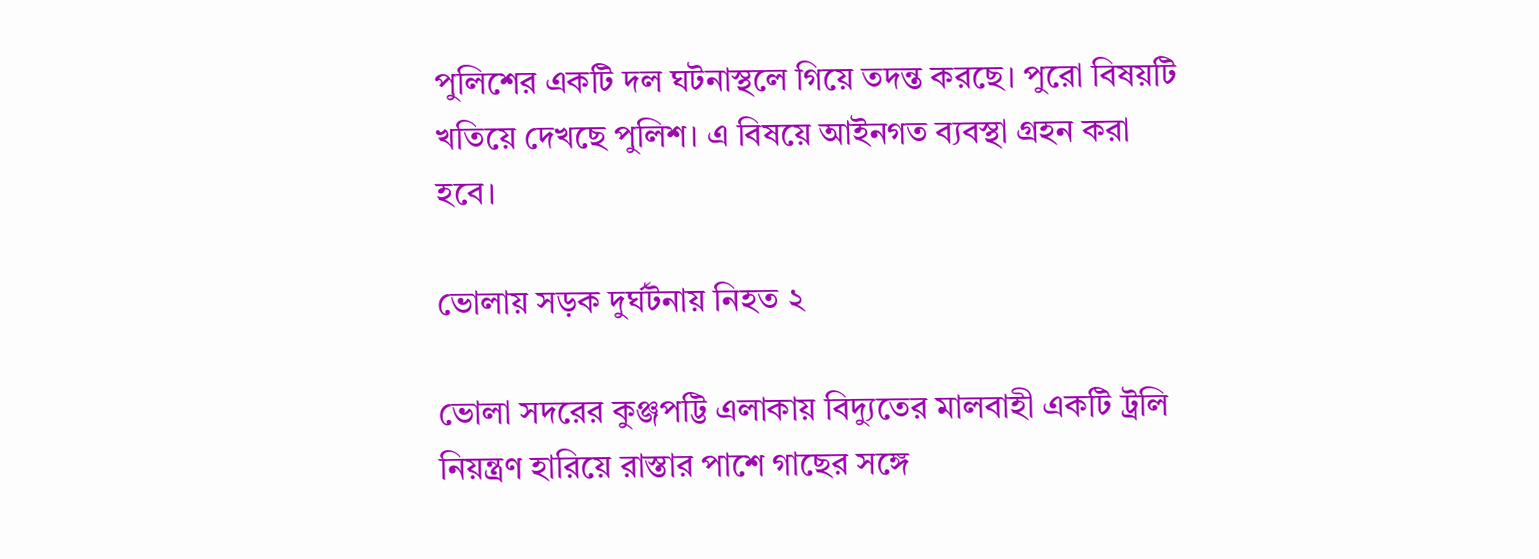পুলিশের একটি দল ঘটনাস্থলে গিয়ে তদন্ত করছে। পুরো বিষয়টি খতিয়ে দেখছে পুলিশ। এ বিষয়ে আইনগত ব্যবস্থা গ্রহন করা হবে।

ভোলায় সড়ক দুর্ঘটনায় নিহত ২

ভোলা সদরের কুঞ্জপট্টি এলাকায় বিদ্যুতের মালবাহী একটি ট্রলি নিয়ন্ত্রণ হারিয়ে রাস্তার পাশে গাছের সঙ্গে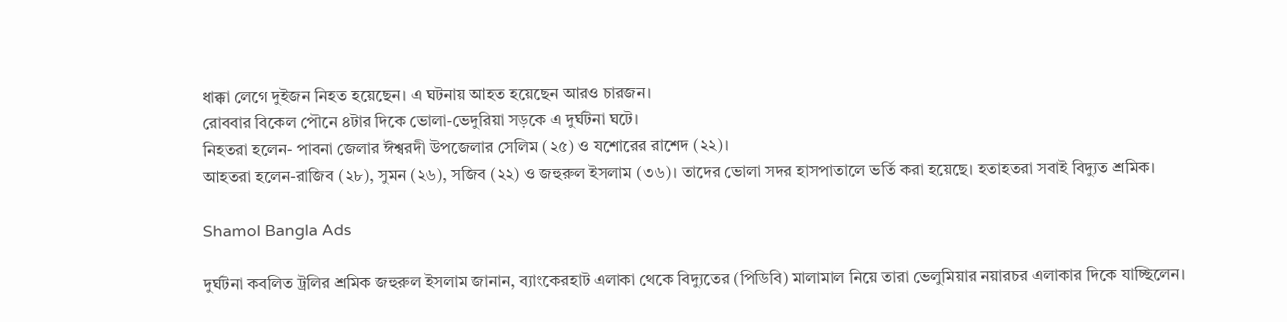ধাক্কা লেগে দুইজন নিহত হয়েছেন। এ ঘটনায় আহত হয়েছেন আরও চারজন।
রোববার বিকেল পৌনে ৪টার দিকে ভোলা-ভেদুরিয়া সড়কে এ দুর্ঘটনা ঘটে।
নিহতরা হলেন- পাবনা জেলার ঈশ্বরদী উপজেলার সেলিম (২৫) ও যশোরের রাশেদ (২২)।
আহতরা হলেন-রাজিব (২৮), সুমন (২৬), সজিব (২২) ও জহুরুল ইসলাম (৩৬)। তাদের ভোলা সদর হাসপাতালে ভর্তি করা হয়েছে। হতাহতরা সবাই বিদ্যুত শ্রমিক।

Shamol Bangla Ads

দুর্ঘটনা কবলিত ট্রলির শ্রমিক জহুরুল ইসলাম জানান, ব্যাংকেরহাট এলাকা থেকে বিদ্যুতের (পিডিবি) মালামাল নিয়ে তারা ভেলুমিয়ার নয়ারচর এলাকার দিকে যাচ্ছিলেন।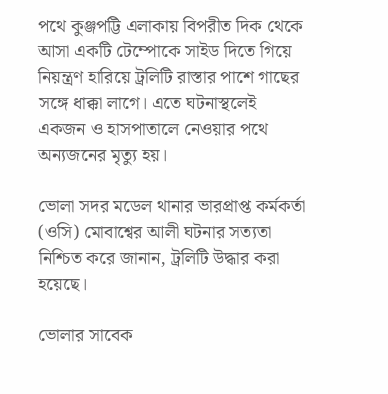পথে কুঞ্জপট্টি এলাকায় বিপরীত দিক থেকে আসা একটি টেম্পোকে সাইড দিতে গিয়ে নিয়ন্ত্রণ হারিয়ে ট্রলিটি রাস্তার পাশে গাছের সঙ্গে ধাক্কা লাগে। এতে ঘটনাস্থলেই একজন ও হাসপাতালে নেওয়ার পথে অন্যজনের মৃত্যু হয়।

ভোলা সদর মডেল থানার ভারপ্রাপ্ত কর্মকর্তা (ওসি) মোবাশ্বের আলী ঘটনার সত্যতা নিশ্চিত করে জানান, ট্রলিটি উদ্ধার করা হয়েছে।

ভোলার সাবেক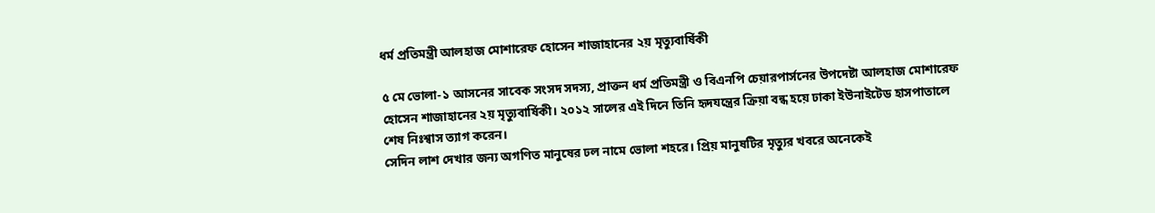ধর্ম প্রতিমন্ত্রী আলহাজ মোশারেফ হোসেন শাজাহানের ২য় মৃত্যুবার্ষিকী

৫ মে ভোলা-১ আসনের সাবেক সংসদ সদস্য, প্রাক্তন ধর্ম প্রতিমন্ত্রী ও বিএনপি চেয়ারপার্সনের উপদেষ্টা আলহাজ মোশারেফ হোসেন শাজাহানের ২য় মৃত্যুবার্ষিকী। ২০১২ সালের এই দিনে তিনি হৃদযন্ত্রের ক্রিয়া বন্ধ হয়ে ঢাকা ইউনাইটেড হাসপাতালে শেষ নিঃশ্বাস ত্যাগ করেন।
সেদিন লাশ দেখার জন্য অগণিত মানুষের ঢল নামে ভোলা শহরে। প্রিয় মানুষটির মৃত্যুর খবরে অনেকেই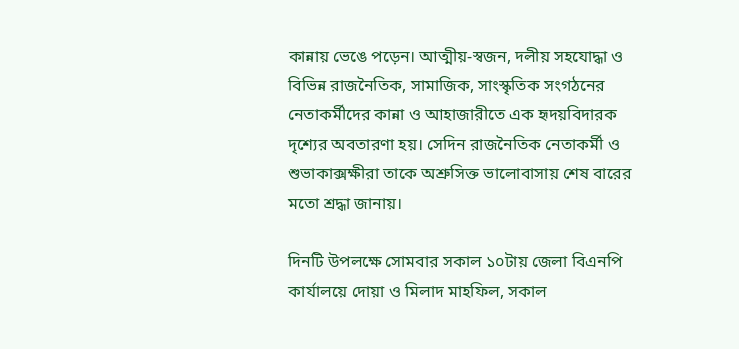কান্নায় ভেঙে পড়েন। আত্মীয়-স্বজন, দলীয় সহযোদ্ধা ও বিভিন্ন রাজনৈতিক, সামাজিক, সাংস্কৃতিক সংগঠনের নেতাকর্মীদের কান্না ও আহাজারীতে এক হৃদয়বিদারক দৃশ্যের অবতারণা হয়। সেদিন রাজনৈতিক নেতাকর্মী ও শুভাকাক্সক্ষীরা তাকে অশ্রুসিক্ত ভালোবাসায় শেষ বারের মতো শ্রদ্ধা জানায়।

দিনটি উপলক্ষে সোমবার সকাল ১০টায় জেলা বিএনপি কার্যালয়ে দোয়া ও মিলাদ মাহফিল, সকাল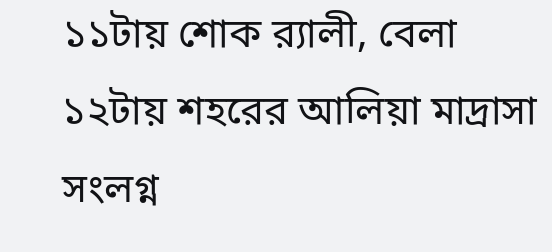১১টায় শোক র‌্যালী, বেলা ১২টায় শহরের আলিয়া মাদ্রাসা সংলগ্ন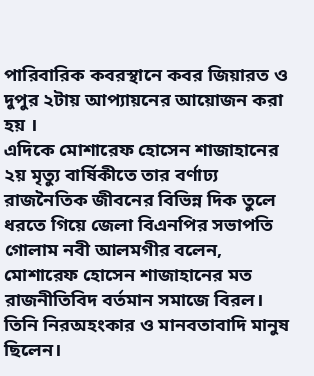পারিবারিক কবরস্থানে কবর জিয়ারত ও দুপুর ২টায় আপ্যায়নের আয়োজন করা হয় ।
এদিকে মোশারেফ হোসেন শাজাহানের ২য় মৃত্যু বার্ষিকীতে তার বর্ণাঢ্য রাজনৈতিক জীবনের বিভিন্ন দিক তুলে ধরতে গিয়ে জেলা বিএনপির সভাপতি গোলাম নবী আলমগীর বলেন, মোশারেফ হোসেন শাজাহানের মত রাজনীতিবিদ বর্তমান সমাজে বিরল। তিনি নিরঅহংকার ও মানবতাবাদি মানুষ ছিলেন।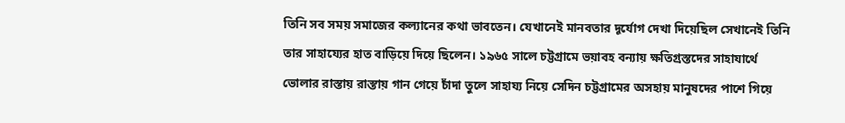তিনি সব সময় সমাজের কল্যানের কথা ভাবতেন। যেখানেই মানবতার দূর্যোগ দেখা দিয়েছিল সেখানেই তিনি তার সাহায্যের হাত বাড়িয়ে দিয়ে ছিলেন। ১৯৬৫ সালে চট্টগ্রামে ভয়াবহ বন্যায় ক্ষতিগ্রস্তদের সাহাযার্থে ভোলার রাস্তায় রাস্তায় গান গেয়ে চাঁদা তুলে সাহায্য নিয়ে সেদিন চট্টগ্রামের অসহায় মানুষদের পাশে গিয়ে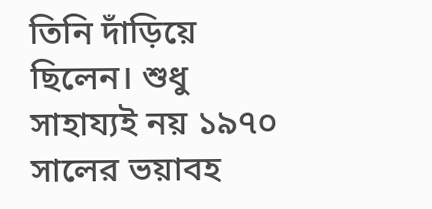তিনি দাঁড়িয়ে ছিলেন। শুধু সাহায্যই নয় ১৯৭০ সালের ভয়াবহ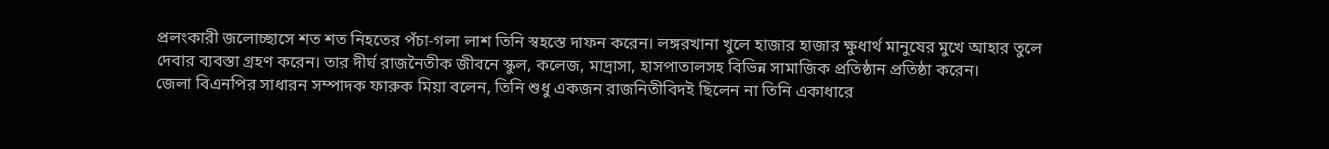প্রলংকারী জলোচ্ছাসে শত শত নিহতের পঁচা-গলা লাশ তিনি স্বহস্তে দাফন করেন। লঙ্গরখানা খুলে হাজার হাজার ক্ষুধার্থ মানুষের মুখে আহার তুলে দেবার ব্যবস্তা গ্রহণ করেন। তার দীর্ঘ রাজনৈতীক জীবনে স্কুল, কলেজ, মাদ্রাসা, হাসপাতালসহ বিভিন্ন সামাজিক প্রতিষ্ঠান প্রতিষ্ঠা করেন।
জেলা বিএনপির সাধারন সম্পাদক ফারুক মিয়া বলেন, তিনি শুধু একজন রাজনিতীবিদই ছিলেন না তিনি একাধারে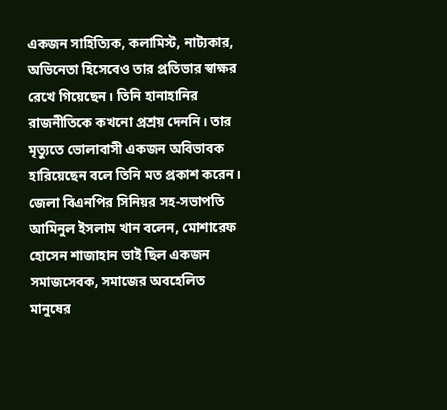একজন সাহিত্যিক, কলামিস্ট, নাট্যকার, অভিনেতা হিসেবেও তার প্রতিভার স্বাক্ষর রেখে গিয়েছেন। তিনি হানাহানির রাজনীতিকে কখনো প্রশ্রয় দেননি। তার মৃত্যুতে ভোলাবাসী একজন অবিভাবক হারিয়েছেন বলে তিনি মত প্রকাশ করেন। জেলা বিএনপির সিনিয়র সহ-সভাপতি আমিনুল ইসলাম খান বলেন, মোশারেফ হোসেন শাজাহান ভাই ছিল একজন সমাজসেবক, সমাজের অবহেলিত মানুষের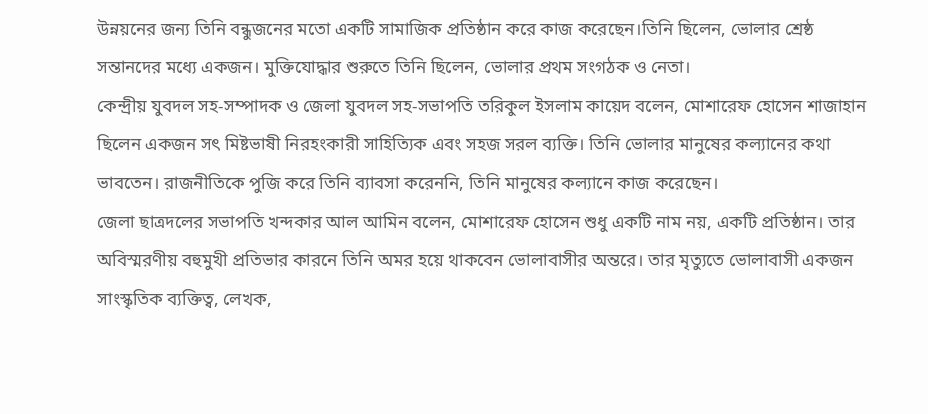উন্নয়নের জন্য তিনি বন্ধুজনের মতো একটি সামাজিক প্রতিষ্ঠান করে কাজ করেছেন।তিনি ছিলেন, ভোলার শ্রেষ্ঠ সন্তানদের মধ্যে একজন। মুক্তিযোদ্ধার শুরুতে তিনি ছিলেন, ভোলার প্রথম সংগঠক ও নেতা।
কেন্দ্রীয় যুবদল সহ-সম্পাদক ও জেলা যুবদল সহ-সভাপতি তরিকুল ইসলাম কায়েদ বলেন, মোশারেফ হোসেন শাজাহান ছিলেন একজন সৎ মিষ্টভাষী নিরহংকারী সাহিত্যিক এবং সহজ সরল ব্যক্তি। তিনি ভোলার মানুষের কল্যানের কথা ভাবতেন। রাজনীতিকে পুজি করে তিনি ব্যাবসা করেননি, তিনি মানুষের কল্যানে কাজ করেছেন।
জেলা ছাত্রদলের সভাপতি খন্দকার আল আমিন বলেন, মোশারেফ হোসেন শুধু একটি নাম নয়, একটি প্রতিষ্ঠান। তার অবিস্মরণীয় বহুমুখী প্রতিভার কারনে তিনি অমর হয়ে থাকবেন ভোলাবাসীর অন্তরে। তার মৃত্যুতে ভোলাবাসী একজন সাংস্কৃতিক ব্যক্তিত্ব, লেখক,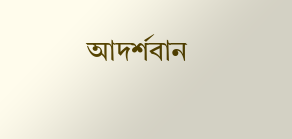আদর্শবান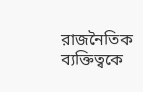রাজনৈতিক ব্যক্তিত্বকে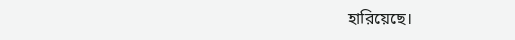হারিয়েছে।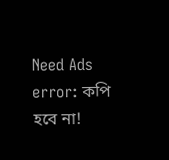Need Ads
error: কপি হবে না!